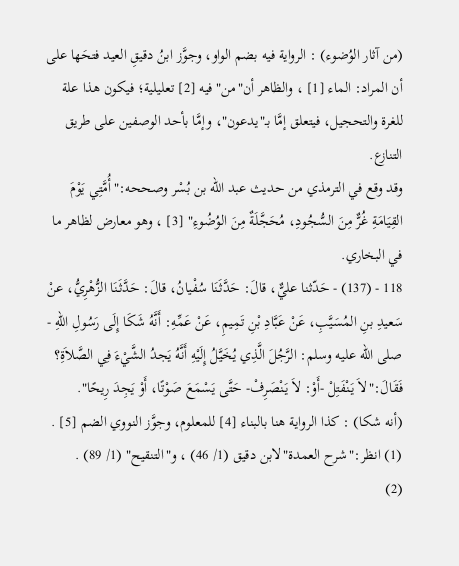(من آثار الوُضوء) : الرواية فيه بضم الواو، وجوَّز ابنُ دقيقِ العيد فتحَها على أن المراد: الماء [1] ، والظاهر أن"من"فيه [2] تعليلية؛ فيكون هذا علة للغرة والتحجيل، فيتعلق إمَّا بـ"يدعون"، وإمَّا بأحد الوصفين على طريق التنازع.
وقد وقع في الترمذي من حديث عبد الله بن بُسْر وصححه:"أُمَّتِي يَوْمَ القِيَامَةِ غُرٌّ مِنَ السُّجُودِ، مُحَجَّلَةٌ مِنَ الوُضُوءِ" [3] ، وهو معارض لظاهر ما في البخاري.
118 - (137) - حَدّثنا عليٌّ، قالَ: حَدَّثَنَا سُفْيانُ، قالَ: حَدَّثَنَا الزُّهْرِيُّ، عنْ سَعيدِ بنِ المُسَيَّبِ، عَنْ عَبَّادِ بْنِ تَمِيمِ، عَنْ عَمِّهِ: أَنَّهُ شَكَا إِلَى رَسُولِ اللهِ - صلى الله عليه وسلم: الرَّجُلَ الَّذِي يُخَيَّلُ إِلَيْهِ أَنَّهُ يَجدُ الشَّيْءَ فِي الصَّلاَةِ؟ فَقَالَ:"لاَ يَنْفَتِلْ -أَوْ: لاَ يَنْصَرِفْ- حَتَّى يَسْمَعَ صَوْتًا، أَوْ يَجِدَ رِيحًا".
(أنه شكا) : كذا الرواية هنا بالبناء [4] للمعلوم، وجوَّز النووي الضم [5] .
(1) انظر:"شرح العمدة"لابن دقيق (1/ 46) ، و"التنقيح" (1/ 89) .
(2)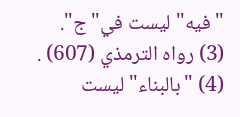"فيه"ليست في"ج".
(3) رواه الترمذي (607) .
(4) "بالبناء"ليست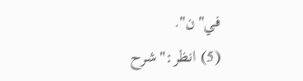في"ن".
(5) انظر:"شرح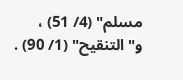مسلم" (4/ 51) ، و"التنقيح" (1/ 90) .